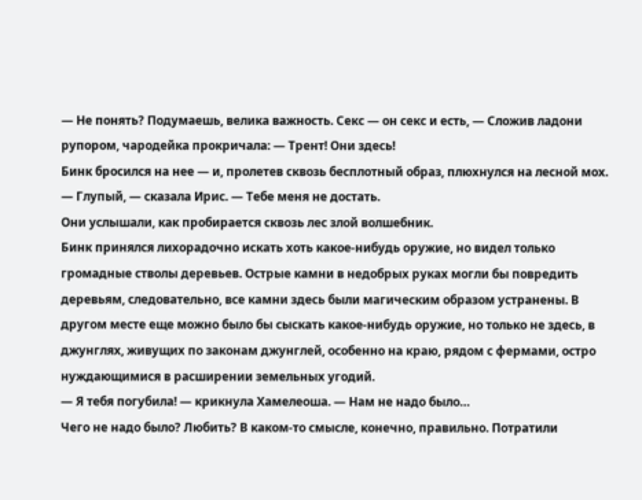— Не понять? Подумаешь, велика важность. Секс — он секс и есть, — Сложив ладони рупором, чародейка прокричала: — Трент! Они здесь!
Бинк бросился на нее — и, пролетев сквозь бесплотный образ, плюхнулся на лесной мох.
— Глупый, — сказала Ирис. — Тебе меня не достать.
Они услышали, как пробирается сквозь лес злой волшебник.
Бинк принялся лихорадочно искать хоть какое-нибудь оружие, но видел только громадные стволы деревьев. Острые камни в недобрых руках могли бы повредить деревьям, следовательно, все камни здесь были магическим образом устранены. В другом месте еще можно было бы сыскать какое-нибудь оружие, но только не здесь, в джунглях, живущих по законам джунглей, особенно на краю, рядом с фермами, остро нуждающимися в расширении земельных угодий.
— Я тебя погубила! — крикнула Хамелеоша. — Нам не надо было…
Чего не надо было? Любить? В каком-то смысле, конечно, правильно. Потратили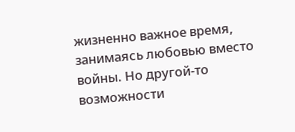жизненно важное время, занимаясь любовью вместо войны. Но другой-то возможности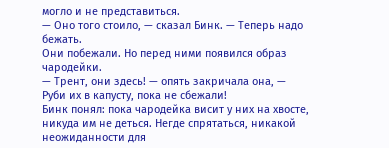могло и не представиться.
— Оно того стоило, — сказал Бинк. — Теперь надо бежать.
Они побежали. Но перед ними появился образ чародейки.
— Трент, они здесь! — опять закричала она, — Руби их в капусту, пока не сбежали!
Бинк понял: пока чародейка висит у них на хвосте, никуда им не деться. Негде спрятаться, никакой неожиданности для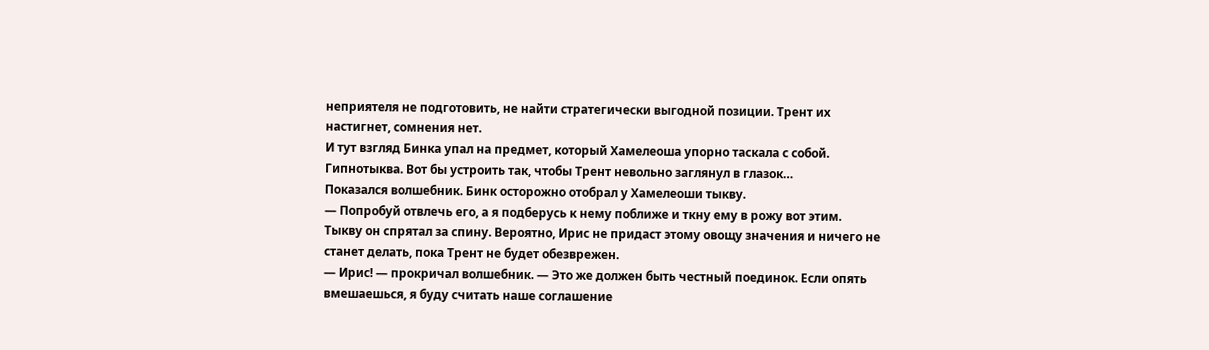неприятеля не подготовить, не найти стратегически выгодной позиции. Трент их настигнет, сомнения нет.
И тут взгляд Бинка упал на предмет, который Хамелеоша упорно таскала с собой. Гипнотыква. Вот бы устроить так, чтобы Трент невольно заглянул в глазок…
Показался волшебник. Бинк осторожно отобрал у Хамелеоши тыкву.
— Попробуй отвлечь его, а я подберусь к нему поближе и ткну ему в рожу вот этим.
Тыкву он спрятал за спину. Вероятно, Ирис не придаст этому овощу значения и ничего не станет делать, пока Трент не будет обезврежен.
— Ирис! — прокричал волшебник. — Это же должен быть честный поединок. Если опять вмешаешься, я буду считать наше соглашение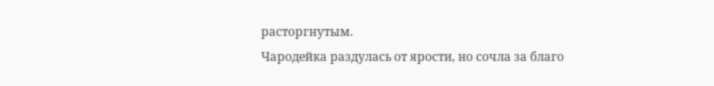расторгнутым.
Чародейка раздулась от ярости, но сочла за благо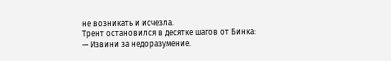не возникать и исчезла.
Трент остановился в десятке шагов от Бинка:
— Извини за недоразумение.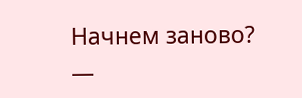Начнем заново?
—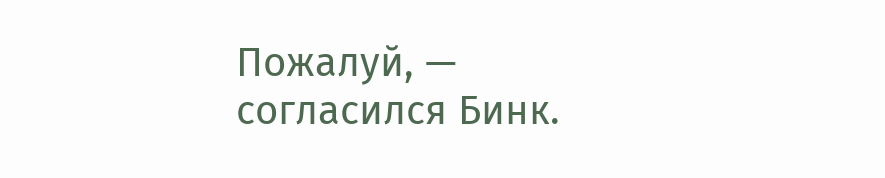Пожалуй, — согласился Бинк.